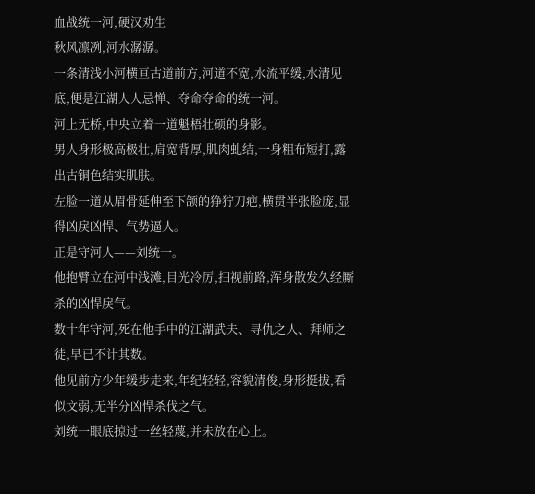血战统一河,硬汉劝生
秋风凛冽,河水潺潺。
一条清浅小河横亘古道前方,河道不宽,水流平缓,水清见底,便是江湖人人忌惮、夺命夺命的统一河。
河上无桥,中央立着一道魁梧壮硕的身影。
男人身形极高极壮,肩宽背厚,肌肉虬结,一身粗布短打,露出古铜色结实肌肤。
左脸一道从眉骨延伸至下颌的狰狞刀疤,横贯半张脸庞,显得凶戾凶悍、气势逼人。
正是守河人——刘统一。
他抱臂立在河中浅滩,目光冷厉,扫视前路,浑身散发久经厮杀的凶悍戾气。
数十年守河,死在他手中的江湖武夫、寻仇之人、拜师之徒,早已不计其数。
他见前方少年缓步走来,年纪轻轻,容貌清俊,身形挺拔,看似文弱,无半分凶悍杀伐之气。
刘统一眼底掠过一丝轻蔑,并未放在心上。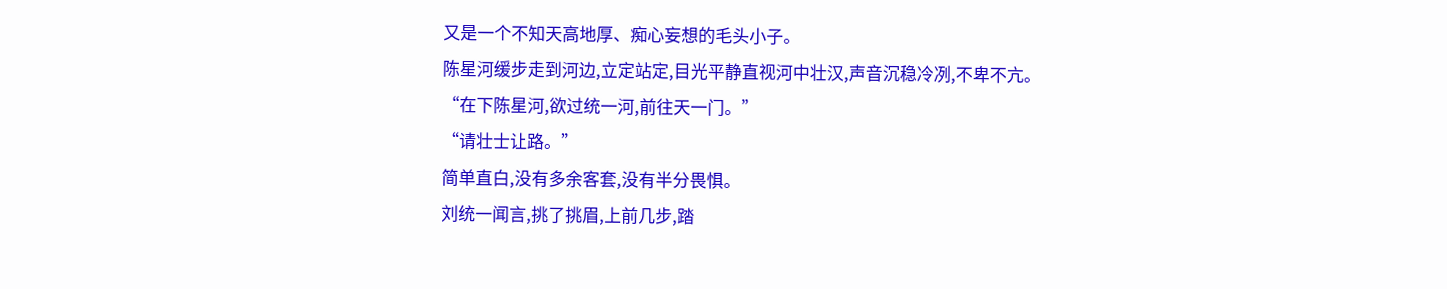又是一个不知天高地厚、痴心妄想的毛头小子。
陈星河缓步走到河边,立定站定,目光平静直视河中壮汉,声音沉稳冷冽,不卑不亢。
“在下陈星河,欲过统一河,前往天一门。”
“请壮士让路。”
简单直白,没有多余客套,没有半分畏惧。
刘统一闻言,挑了挑眉,上前几步,踏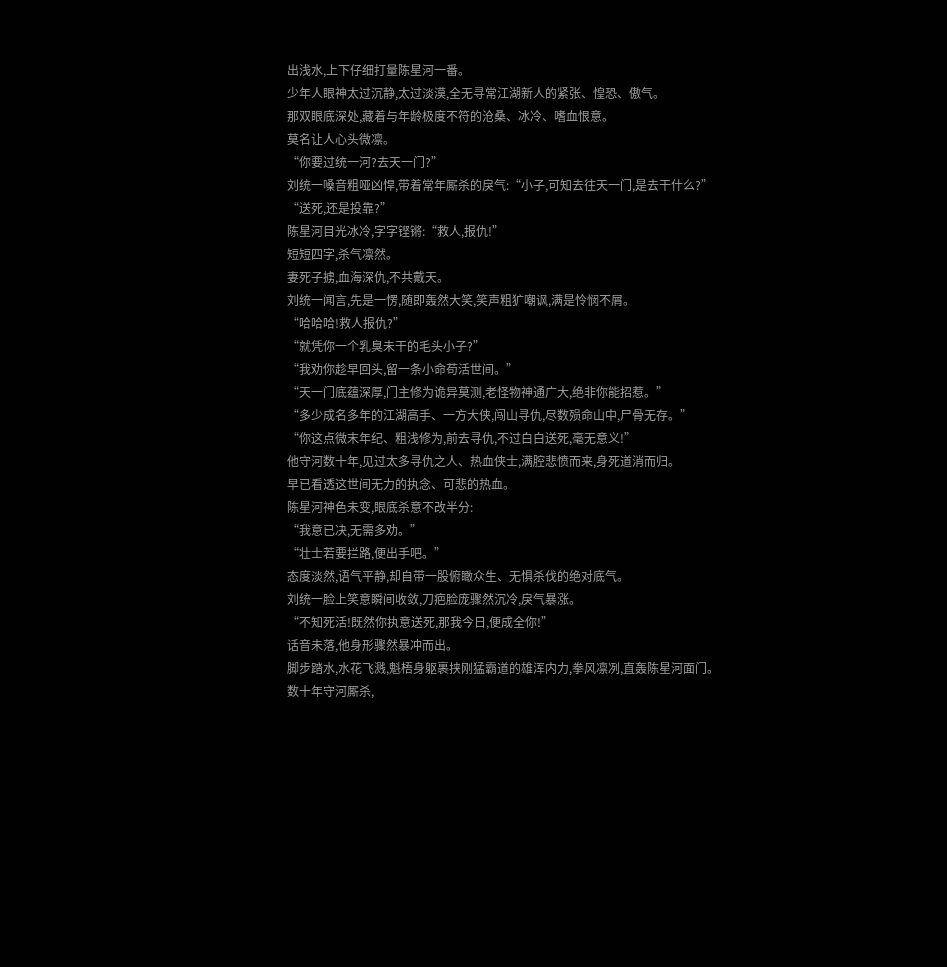出浅水,上下仔细打量陈星河一番。
少年人眼神太过沉静,太过淡漠,全无寻常江湖新人的紧张、惶恐、傲气。
那双眼底深处,藏着与年龄极度不符的沧桑、冰冷、嗜血恨意。
莫名让人心头微凛。
“你要过统一河?去天一门?”
刘统一嗓音粗哑凶悍,带着常年厮杀的戾气:“小子,可知去往天一门,是去干什么?”
“送死,还是投靠?”
陈星河目光冰冷,字字铿锵:“救人,报仇!”
短短四字,杀气凛然。
妻死子掳,血海深仇,不共戴天。
刘统一闻言,先是一愣,随即轰然大笑,笑声粗犷嘲讽,满是怜悯不屑。
“哈哈哈!救人报仇?”
“就凭你一个乳臭未干的毛头小子?”
“我劝你趁早回头,留一条小命苟活世间。”
“天一门底蕴深厚,门主修为诡异莫测,老怪物神通广大,绝非你能招惹。”
“多少成名多年的江湖高手、一方大侠,闯山寻仇,尽数殒命山中,尸骨无存。”
“你这点微末年纪、粗浅修为,前去寻仇,不过白白送死,毫无意义!”
他守河数十年,见过太多寻仇之人、热血侠士,满腔悲愤而来,身死道消而归。
早已看透这世间无力的执念、可悲的热血。
陈星河神色未变,眼底杀意不改半分:
“我意已决,无需多劝。”
“壮士若要拦路,便出手吧。”
态度淡然,语气平静,却自带一股俯瞰众生、无惧杀伐的绝对底气。
刘统一脸上笑意瞬间收敛,刀疤脸庞骤然沉冷,戾气暴涨。
“不知死活!既然你执意送死,那我今日,便成全你!”
话音未落,他身形骤然暴冲而出。
脚步踏水,水花飞溅,魁梧身躯裹挟刚猛霸道的雄浑内力,拳风凛冽,直轰陈星河面门。
数十年守河厮杀,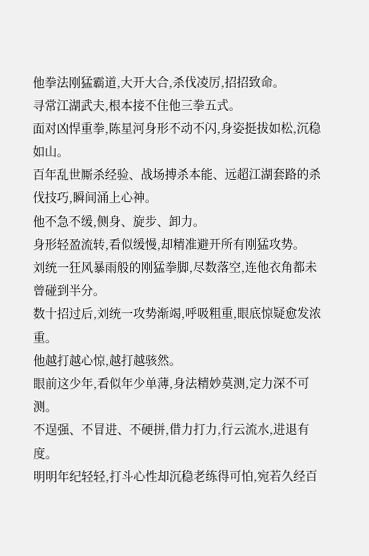他拳法刚猛霸道,大开大合,杀伐凌厉,招招致命。
寻常江湖武夫,根本接不住他三拳五式。
面对凶悍重拳,陈星河身形不动不闪,身姿挺拔如松,沉稳如山。
百年乱世厮杀经验、战场搏杀本能、远超江湖套路的杀伐技巧,瞬间涌上心神。
他不急不缓,侧身、旋步、卸力。
身形轻盈流转,看似缓慢,却精准避开所有刚猛攻势。
刘统一狂风暴雨般的刚猛拳脚,尽数落空,连他衣角都未曾碰到半分。
数十招过后,刘统一攻势渐竭,呼吸粗重,眼底惊疑愈发浓重。
他越打越心惊,越打越骇然。
眼前这少年,看似年少单薄,身法精妙莫测,定力深不可测。
不逞强、不冒进、不硬拼,借力打力,行云流水,进退有度。
明明年纪轻轻,打斗心性却沉稳老练得可怕,宛若久经百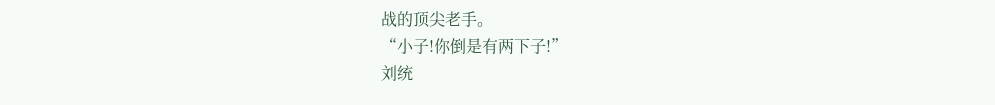战的顶尖老手。
“小子!你倒是有两下子!”
刘统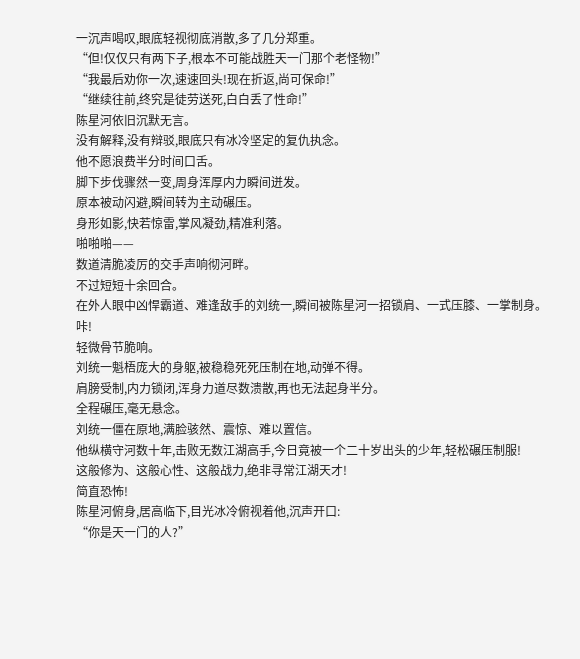一沉声喝叹,眼底轻视彻底消散,多了几分郑重。
“但!仅仅只有两下子,根本不可能战胜天一门那个老怪物!”
“我最后劝你一次,速速回头!现在折返,尚可保命!”
“继续往前,终究是徒劳送死,白白丢了性命!”
陈星河依旧沉默无言。
没有解释,没有辩驳,眼底只有冰冷坚定的复仇执念。
他不愿浪费半分时间口舌。
脚下步伐骤然一变,周身浑厚内力瞬间迸发。
原本被动闪避,瞬间转为主动碾压。
身形如影,快若惊雷,掌风凝劲,精准利落。
啪啪啪——
数道清脆凌厉的交手声响彻河畔。
不过短短十余回合。
在外人眼中凶悍霸道、难逢敌手的刘统一,瞬间被陈星河一招锁肩、一式压膝、一掌制身。
咔!
轻微骨节脆响。
刘统一魁梧庞大的身躯,被稳稳死死压制在地,动弹不得。
肩膀受制,内力锁闭,浑身力道尽数溃散,再也无法起身半分。
全程碾压,毫无悬念。
刘统一僵在原地,满脸骇然、震惊、难以置信。
他纵横守河数十年,击败无数江湖高手,今日竟被一个二十岁出头的少年,轻松碾压制服!
这般修为、这般心性、这般战力,绝非寻常江湖天才!
简直恐怖!
陈星河俯身,居高临下,目光冰冷俯视着他,沉声开口:
“你是天一门的人?”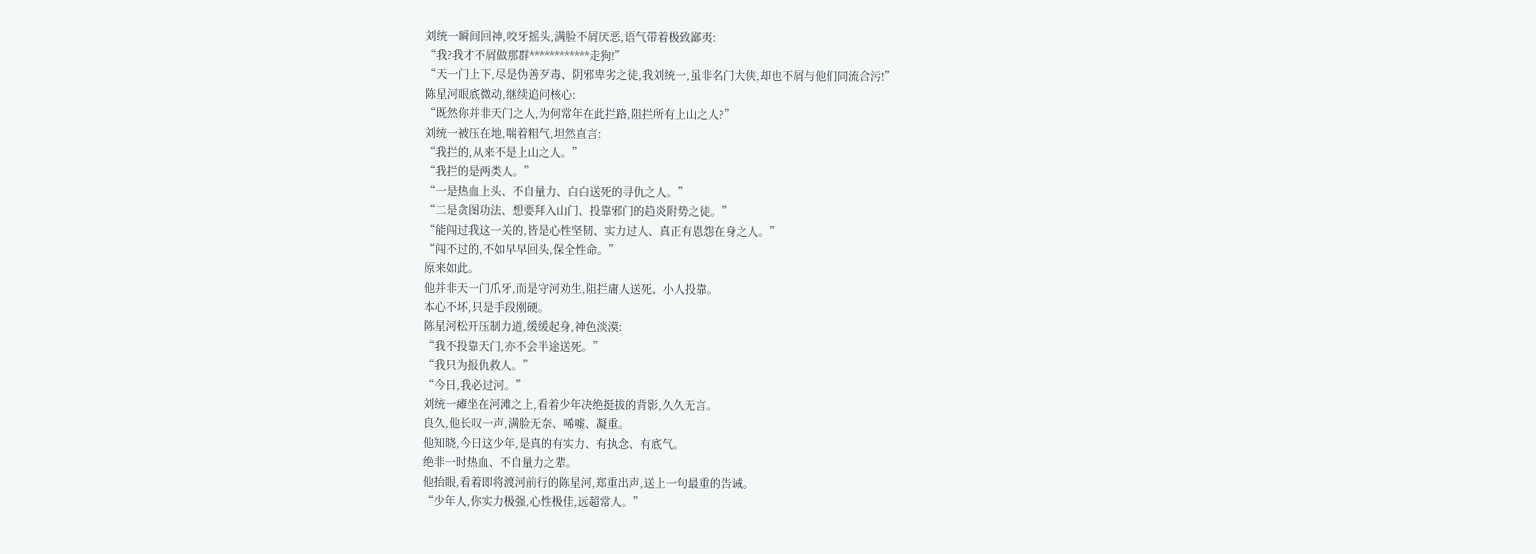刘统一瞬间回神,咬牙摇头,满脸不屑厌恶,语气带着极致鄙夷:
“我?我才不屑做那群************走狗!”
“天一门上下,尽是伪善歹毒、阴邪卑劣之徒,我刘统一,虽非名门大侠,却也不屑与他们同流合污!”
陈星河眼底微动,继续追问核心:
“既然你并非天门之人,为何常年在此拦路,阻拦所有上山之人?”
刘统一被压在地,喘着粗气,坦然直言:
“我拦的,从来不是上山之人。”
“我拦的是两类人。”
“一是热血上头、不自量力、白白送死的寻仇之人。”
“二是贪图功法、想要拜入山门、投靠邪门的趋炎附势之徒。”
“能闯过我这一关的,皆是心性坚韧、实力过人、真正有恩怨在身之人。”
“闯不过的,不如早早回头,保全性命。”
原来如此。
他并非天一门爪牙,而是守河劝生,阻拦庸人送死、小人投靠。
本心不坏,只是手段刚硬。
陈星河松开压制力道,缓缓起身,神色淡漠:
“我不投靠天门,亦不会半途送死。”
“我只为报仇救人。”
“今日,我必过河。”
刘统一瘫坐在河滩之上,看着少年决绝挺拔的背影,久久无言。
良久,他长叹一声,满脸无奈、唏嘘、凝重。
他知晓,今日这少年,是真的有实力、有执念、有底气。
绝非一时热血、不自量力之辈。
他抬眼,看着即将渡河前行的陈星河,郑重出声,送上一句最重的告诫。
“少年人,你实力极强,心性极佳,远超常人。”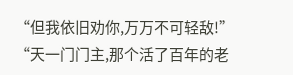“但我依旧劝你,万万不可轻敌!”
“天一门门主,那个活了百年的老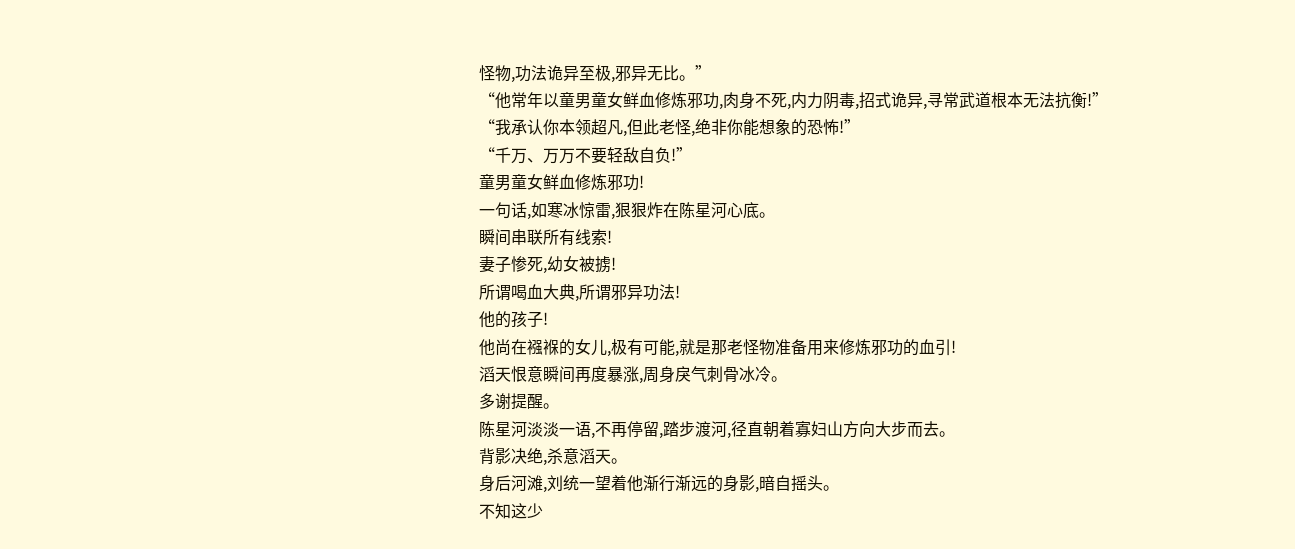怪物,功法诡异至极,邪异无比。”
“他常年以童男童女鲜血修炼邪功,肉身不死,内力阴毒,招式诡异,寻常武道根本无法抗衡!”
“我承认你本领超凡,但此老怪,绝非你能想象的恐怖!”
“千万、万万不要轻敌自负!”
童男童女鲜血修炼邪功!
一句话,如寒冰惊雷,狠狠炸在陈星河心底。
瞬间串联所有线索!
妻子惨死,幼女被掳!
所谓喝血大典,所谓邪异功法!
他的孩子!
他尚在襁褓的女儿,极有可能,就是那老怪物准备用来修炼邪功的血引!
滔天恨意瞬间再度暴涨,周身戾气刺骨冰冷。
多谢提醒。
陈星河淡淡一语,不再停留,踏步渡河,径直朝着寡妇山方向大步而去。
背影决绝,杀意滔天。
身后河滩,刘统一望着他渐行渐远的身影,暗自摇头。
不知这少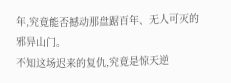年,究竟能否撼动那盘踞百年、无人可灭的邪异山门。
不知这场迟来的复仇,究竟是惊天逆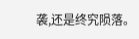袭,还是终究陨落。